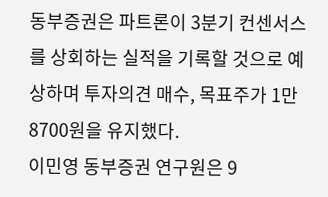동부증권은 파트론이 3분기 컨센서스를 상회하는 실적을 기록할 것으로 예상하며 투자의견 매수, 목표주가 1만8700원을 유지했다.
이민영 동부증권 연구원은 9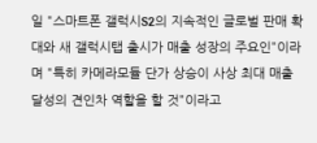일 "스마트폰 갤럭시S2의 지속적인 글로벌 판매 확대와 새 갤럭시탭 출시가 매출 성장의 주요인"이라며 "특히 카메라모듈 단가 상승이 사상 최대 매출 달성의 견인차 역할을 할 것"이라고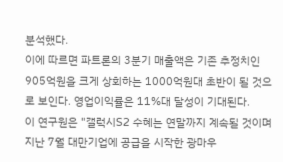분석했다.
이에 따르면 파트론의 3분기 매출액은 기존 추정치인 905억원을 크게 상회하는 1000억원대 초반이 될 것으로 보인다. 영업이익률은 11%대 달성이 기대된다.
이 연구원은 "갤럭시S2 수혜는 연말까지 계속될 것이며 지난 7월 대만기업에 공급을 시작한 광마우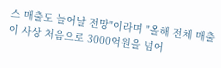스 매출도 늘어날 전망"이라며 "올해 전체 매출이 사상 처음으로 3000억원을 넘어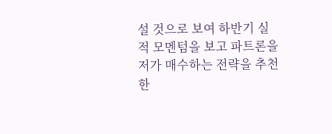설 것으로 보여 하반기 실적 모멘텀을 보고 파트론을 저가 매수하는 전략을 추천한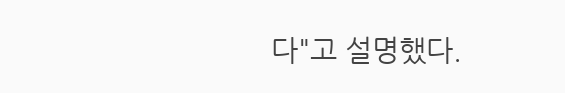다"고 설명했다.